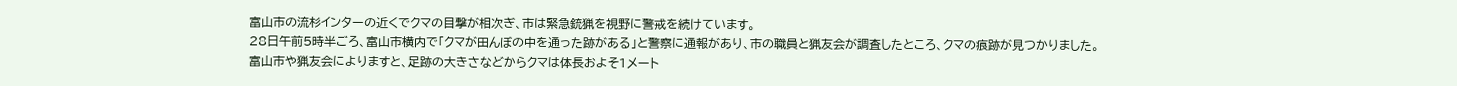富山市の流杉インターの近くでクマの目撃が相次ぎ、市は緊急銃猟を視野に警戒を続けています。
28日午前5時半ごろ、富山市横内で「クマが田んぼの中を通った跡がある」と警察に通報があり、市の職員と猟友会が調査したところ、クマの痕跡が見つかりました。
富山市や猟友会によりますと、足跡の大きさなどからクマは体長およそ1メート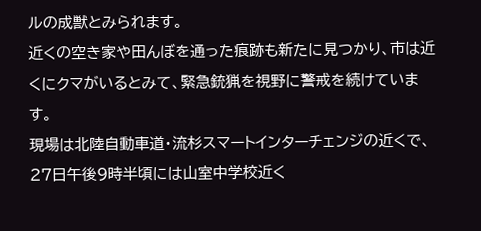ルの成獣とみられます。
近くの空き家や田んぼを通った痕跡も新たに見つかり、市は近くにクマがいるとみて、緊急銃猟を視野に警戒を続けています。
現場は北陸自動車道・流杉スマートインターチェンジの近くで、27日午後9時半頃には山室中学校近く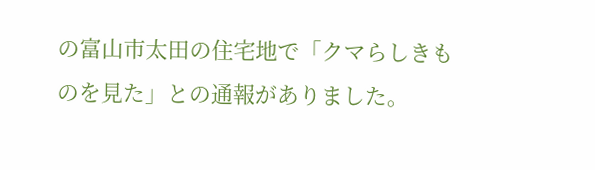の富山市太田の住宅地で「クマらしきものを見た」との通報がありました。